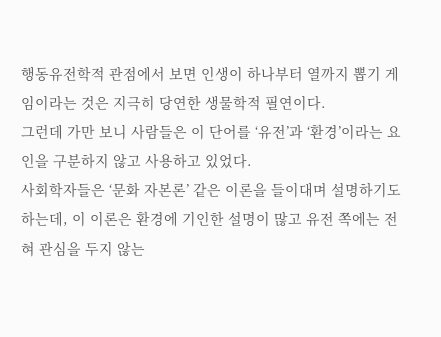행동유전학적 관점에서 보면 인생이 하나부터 열까지 뽑기 게임이라는 것은 지극히 당연한 생물학적 필연이다.
그런데 가만 보니 사람들은 이 단어를 ‘유전’과 ‘환경’이라는 요인을 구분하지 않고 사용하고 있었다.
사회학자들은 ‘문화 자본론’ 같은 이론을 들이대며 설명하기도 하는데, 이 이론은 환경에 기인한 설명이 많고 유전 쪽에는 전혀 관심을 두지 않는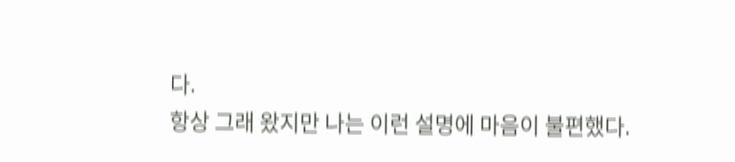다.
항상 그래 왔지만 나는 이런 설명에 마음이 불편했다.